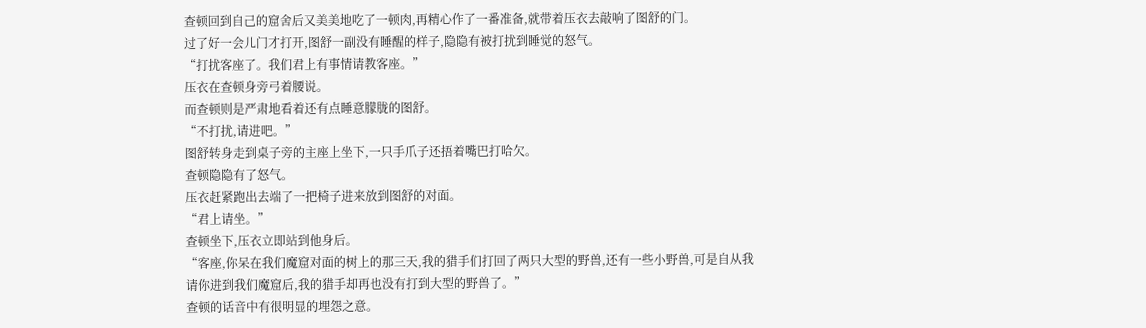查顿回到自己的窟舍后又美美地吃了一顿肉,再精心作了一番准备,就带着压衣去敲响了图舒的门。
过了好一会儿门才打开,图舒一副没有睡醒的样子,隐隐有被打扰到睡觉的怒气。
“打扰客座了。我们君上有事情请教客座。”
压衣在查顿身旁弓着腰说。
而查顿则是严肃地看着还有点睡意朦胧的图舒。
“不打扰,请进吧。”
图舒转身走到桌子旁的主座上坐下,一只手爪子还捂着嘴巴打哈欠。
查顿隐隐有了怒气。
压衣赶紧跑出去端了一把椅子进来放到图舒的对面。
“君上请坐。”
查顿坐下,压衣立即站到他身后。
“客座,你呆在我们魔窟对面的树上的那三天,我的猎手们打回了两只大型的野兽,还有一些小野兽,可是自从我请你进到我们魔窟后,我的猎手却再也没有打到大型的野兽了。”
查顿的话音中有很明显的埋怨之意。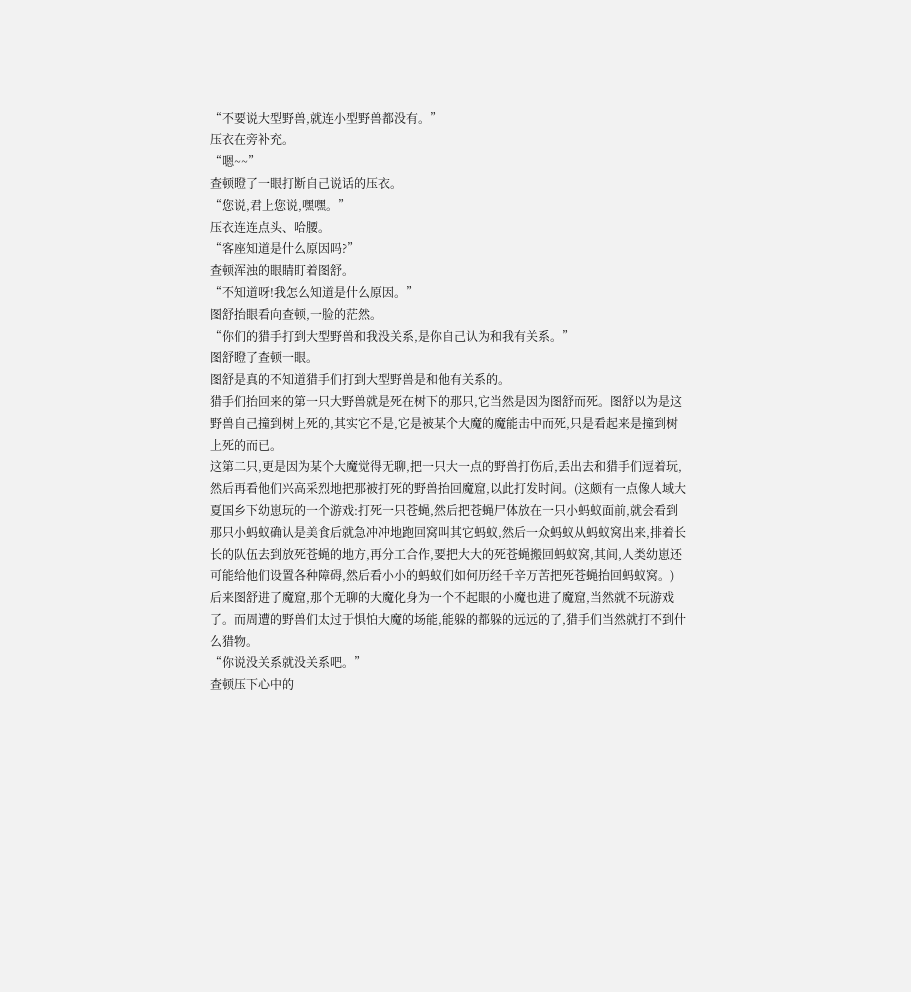“不要说大型野兽,就连小型野兽都没有。”
压衣在旁补充。
“嗯~~”
查顿瞪了一眼打断自己说话的压衣。
“您说,君上您说,嘿嘿。”
压衣连连点头、哈腰。
“客座知道是什么原因吗?”
查顿浑浊的眼睛盯着图舒。
“不知道呀!我怎么知道是什么原因。”
图舒抬眼看向查顿,一脸的茫然。
“你们的猎手打到大型野兽和我没关系,是你自己认为和我有关系。”
图舒瞪了查顿一眼。
图舒是真的不知道猎手们打到大型野兽是和他有关系的。
猎手们抬回来的第一只大野兽就是死在树下的那只,它当然是因为图舒而死。图舒以为是这野兽自己撞到树上死的,其实它不是,它是被某个大魔的魔能击中而死,只是看起来是撞到树上死的而已。
这第二只,更是因为某个大魔觉得无聊,把一只大一点的野兽打伤后,丢出去和猎手们逗着玩,然后再看他们兴高采烈地把那被打死的野兽抬回魔窟,以此打发时间。(这颇有一点像人域大夏国乡下幼崽玩的一个游戏:打死一只苍蝇,然后把苍蝇尸体放在一只小蚂蚁面前,就会看到那只小蚂蚁确认是美食后就急冲冲地跑回窝叫其它蚂蚁,然后一众蚂蚁从蚂蚁窝出来,排着长长的队伍去到放死苍蝇的地方,再分工合作,要把大大的死苍蝇搬回蚂蚁窝,其间,人类幼崽还可能给他们设置各种障碍,然后看小小的蚂蚁们如何历经千辛万苦把死苍蝇抬回蚂蚁窝。)
后来图舒进了魔窟,那个无聊的大魔化身为一个不起眼的小魔也进了魔窟,当然就不玩游戏了。而周遭的野兽们太过于惧怕大魔的场能,能躲的都躲的远远的了,猎手们当然就打不到什么猎物。
“你说没关系就没关系吧。”
查顿压下心中的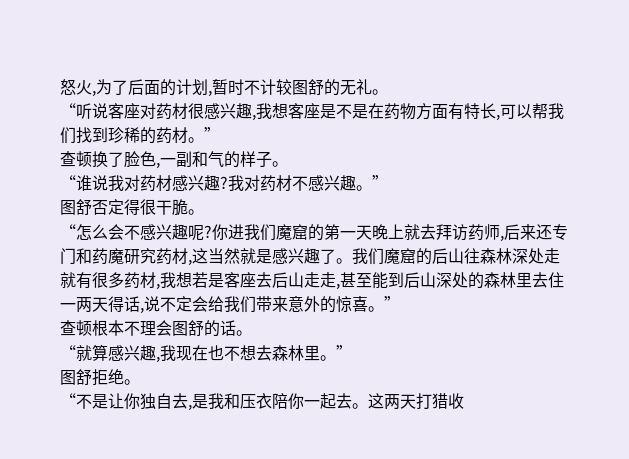怒火,为了后面的计划,暂时不计较图舒的无礼。
“听说客座对药材很感兴趣,我想客座是不是在药物方面有特长,可以帮我们找到珍稀的药材。”
查顿换了脸色,一副和气的样子。
“谁说我对药材感兴趣?我对药材不感兴趣。”
图舒否定得很干脆。
“怎么会不感兴趣呢?你进我们魔窟的第一天晚上就去拜访药师,后来还专门和药魔研究药材,这当然就是感兴趣了。我们魔窟的后山往森林深处走就有很多药材,我想若是客座去后山走走,甚至能到后山深处的森林里去住一两天得话,说不定会给我们带来意外的惊喜。”
查顿根本不理会图舒的话。
“就算感兴趣,我现在也不想去森林里。”
图舒拒绝。
“不是让你独自去,是我和压衣陪你一起去。这两天打猎收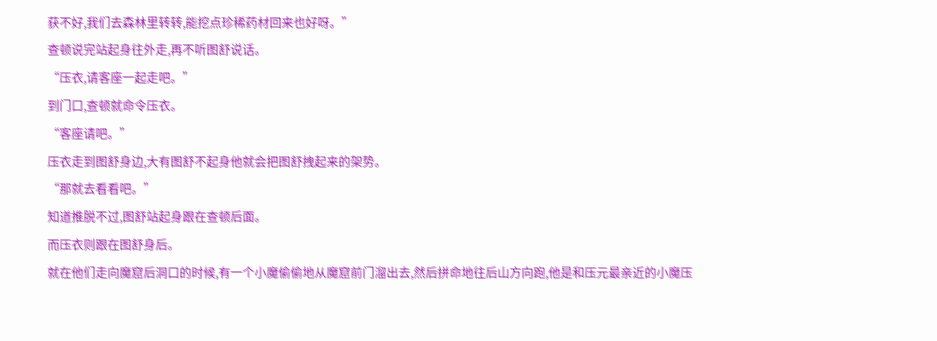获不好,我们去森林里转转,能挖点珍稀药材回来也好呀。”
查顿说完站起身往外走,再不听图舒说话。
“压衣,请客座一起走吧。”
到门口,查顿就命令压衣。
“客座请吧。”
压衣走到图舒身边,大有图舒不起身他就会把图舒拽起来的架势。
“那就去看看吧。”
知道推脱不过,图舒站起身跟在查顿后面。
而压衣则跟在图舒身后。
就在他们走向魔窟后洞口的时候,有一个小魔偷偷地从魔窟前门溜出去,然后拼命地往后山方向跑,他是和压元最亲近的小魔压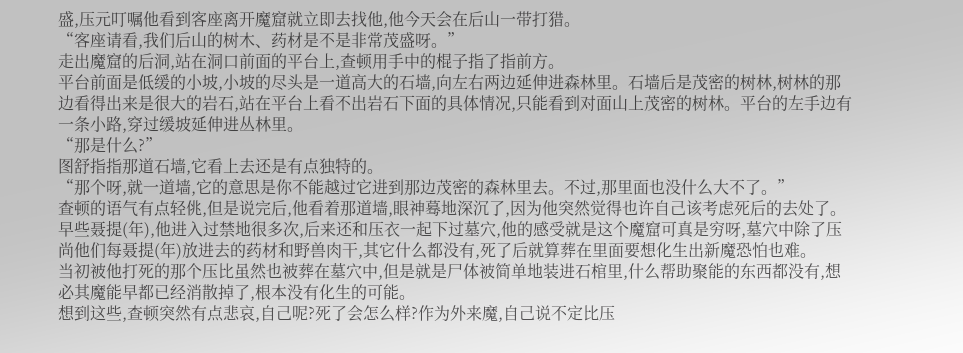盛,压元叮嘱他看到客座离开魔窟就立即去找他,他今天会在后山一带打猎。
“客座请看,我们后山的树木、药材是不是非常茂盛呀。”
走出魔窟的后洞,站在洞口前面的平台上,查顿用手中的棍子指了指前方。
平台前面是低缓的小坡,小坡的尽头是一道高大的石墙,向左右两边延伸进森林里。石墙后是茂密的树林,树林的那边看得出来是很大的岩石,站在平台上看不出岩石下面的具体情况,只能看到对面山上茂密的树林。平台的左手边有一条小路,穿过缓坡延伸进丛林里。
“那是什么?”
图舒指指那道石墙,它看上去还是有点独特的。
“那个呀,就一道墙,它的意思是你不能越过它进到那边茂密的森林里去。不过,那里面也没什么大不了。”
查顿的语气有点轻佻,但是说完后,他看着那道墙,眼神蓦地深沉了,因为他突然觉得也许自己该考虑死后的去处了。早些聂提(年),他进入过禁地很多次,后来还和压衣一起下过墓穴,他的感受就是这个魔窟可真是穷呀,墓穴中除了压尚他们每聂提(年)放进去的药材和野兽肉干,其它什么都没有,死了后就算葬在里面要想化生出新魔恐怕也难。
当初被他打死的那个压比虽然也被葬在墓穴中,但是就是尸体被简单地装进石棺里,什么帮助聚能的东西都没有,想必其魔能早都已经消散掉了,根本没有化生的可能。
想到这些,查顿突然有点悲哀,自己呢?死了会怎么样?作为外来魔,自己说不定比压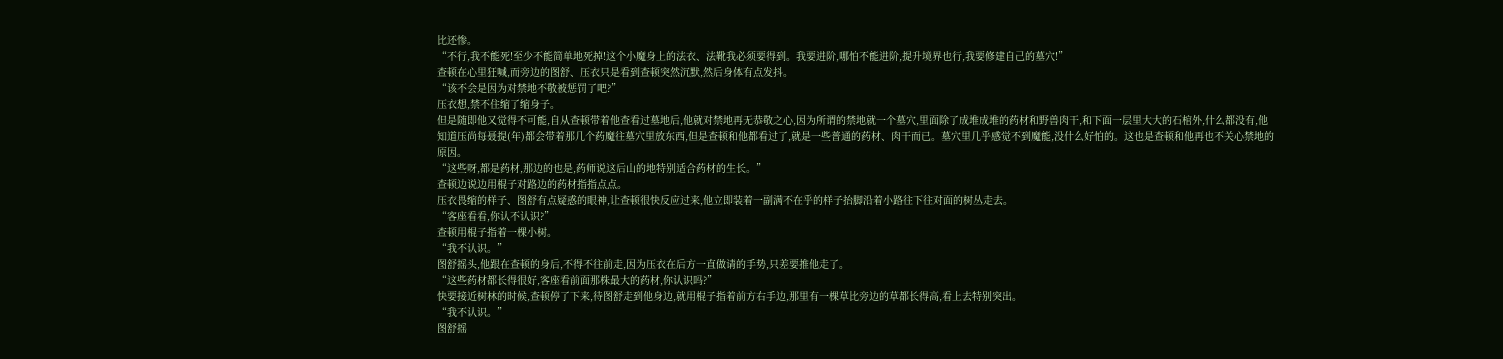比还惨。
“不行,我不能死!至少不能简单地死掉!这个小魔身上的法衣、法靴我必须要得到。我要进阶,哪怕不能进阶,提升境界也行,我要修建自己的墓穴!”
查顿在心里狂喊,而旁边的图舒、压衣只是看到查顿突然沉默,然后身体有点发抖。
“该不会是因为对禁地不敬被惩罚了吧?”
压衣想,禁不住缩了缩身子。
但是随即他又觉得不可能,自从查顿带着他查看过墓地后,他就对禁地再无恭敬之心,因为所谓的禁地就一个墓穴,里面除了成堆成堆的药材和野兽肉干,和下面一层里大大的石棺外,什么都没有,他知道压尚每聂提(年)都会带着那几个药魔往墓穴里放东西,但是查顿和他都看过了,就是一些普通的药材、肉干而已。墓穴里几乎感觉不到魔能,没什么好怕的。这也是查顿和他再也不关心禁地的原因。
“这些呀,都是药材,那边的也是,药师说这后山的地特别适合药材的生长。”
查顿边说边用棍子对路边的药材指指点点。
压衣畏缩的样子、图舒有点疑惑的眼神,让查顿很快反应过来,他立即装着一副满不在乎的样子抬脚沿着小路往下往对面的树丛走去。
“客座看看,你认不认识?”
查顿用棍子指着一棵小树。
“我不认识。”
图舒摇头,他跟在查顿的身后,不得不往前走,因为压衣在后方一直做请的手势,只差要推他走了。
“这些药材都长得很好,客座看前面那株最大的药材,你认识吗?”
快要接近树林的时候,查顿停了下来,待图舒走到他身边,就用棍子指着前方右手边,那里有一棵草比旁边的草都长得高,看上去特别突出。
“我不认识。”
图舒摇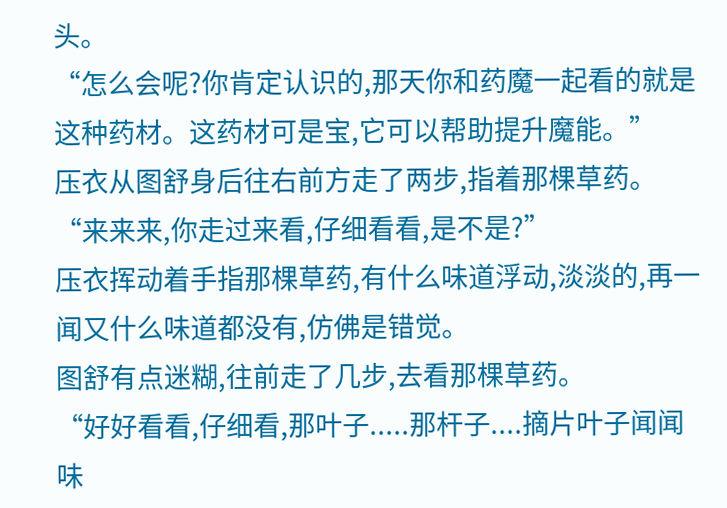头。
“怎么会呢?你肯定认识的,那天你和药魔一起看的就是这种药材。这药材可是宝,它可以帮助提升魔能。”
压衣从图舒身后往右前方走了两步,指着那棵草药。
“来来来,你走过来看,仔细看看,是不是?”
压衣挥动着手指那棵草药,有什么味道浮动,淡淡的,再一闻又什么味道都没有,仿佛是错觉。
图舒有点迷糊,往前走了几步,去看那棵草药。
“好好看看,仔细看,那叶子.....那杆子....摘片叶子闻闻味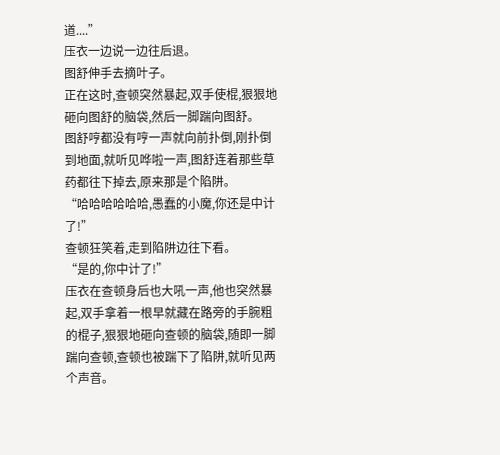道....”
压衣一边说一边往后退。
图舒伸手去摘叶子。
正在这时,查顿突然暴起,双手使棍,狠狠地砸向图舒的脑袋,然后一脚踹向图舒。
图舒哼都没有哼一声就向前扑倒,刚扑倒到地面,就听见哗啦一声,图舒连着那些草药都往下掉去,原来那是个陷阱。
“哈哈哈哈哈哈,愚蠢的小魔,你还是中计了!”
查顿狂笑着,走到陷阱边往下看。
“是的,你中计了!”
压衣在查顿身后也大吼一声,他也突然暴起,双手拿着一根早就藏在路旁的手腕粗的棍子,狠狠地砸向查顿的脑袋,随即一脚踹向查顿,查顿也被踹下了陷阱,就听见两个声音。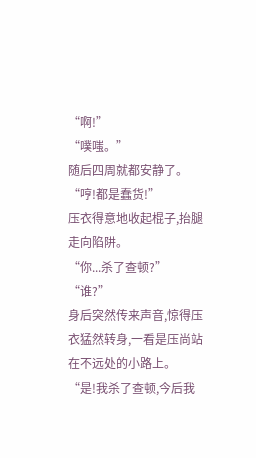“啊!”
“噗嗤。”
随后四周就都安静了。
“哼!都是蠢货!”
压衣得意地收起棍子,抬腿走向陷阱。
“你...杀了查顿?”
“谁?”
身后突然传来声音,惊得压衣猛然转身,一看是压尚站在不远处的小路上。
“是!我杀了查顿,今后我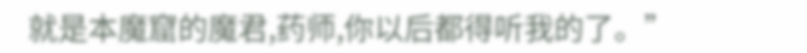就是本魔窟的魔君,药师,你以后都得听我的了。”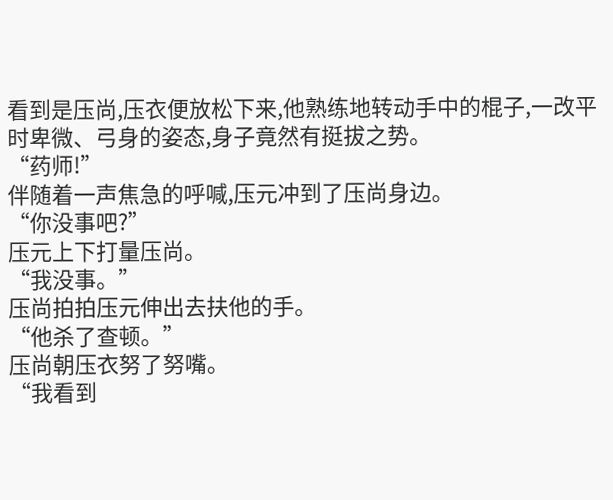看到是压尚,压衣便放松下来,他熟练地转动手中的棍子,一改平时卑微、弓身的姿态,身子竟然有挺拔之势。
“药师!”
伴随着一声焦急的呼喊,压元冲到了压尚身边。
“你没事吧?”
压元上下打量压尚。
“我没事。”
压尚拍拍压元伸出去扶他的手。
“他杀了查顿。”
压尚朝压衣努了努嘴。
“我看到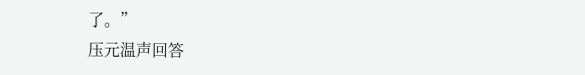了。”
压元温声回答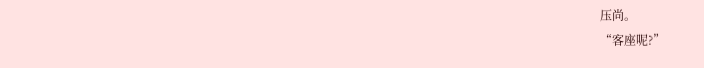压尚。
“客座呢?”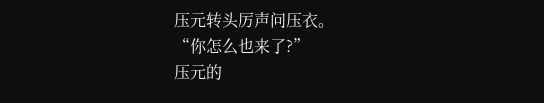压元转头厉声问压衣。
“你怎么也来了?”
压元的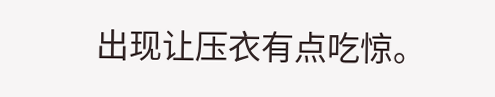出现让压衣有点吃惊。